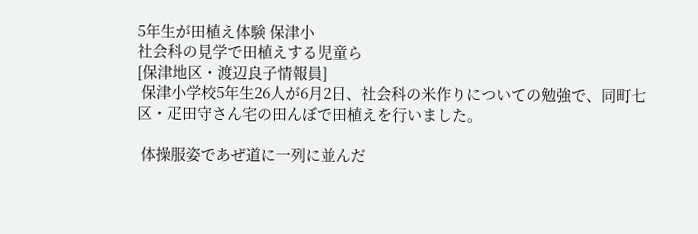5年生が田植え体験 保津小
社会科の見学で田植えする児童ら
[保津地区・渡辺良子情報員]
 保津小学校5年生26人が6月2日、社会科の米作りについての勉強で、同町七区・疋田守さん宅の田んぼで田植えを行いました。

 体操服姿であぜ道に一列に並んだ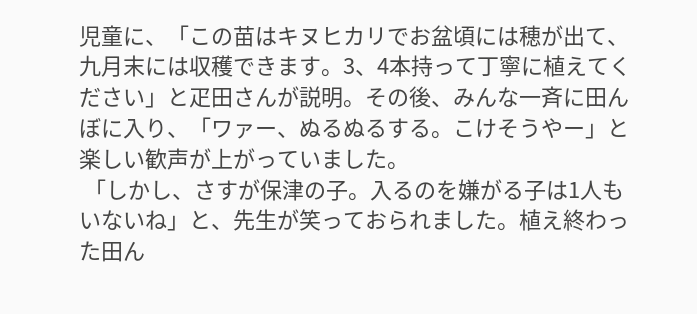児童に、「この苗はキヌヒカリでお盆頃には穂が出て、九月末には収穫できます。3、4本持って丁寧に植えてください」と疋田さんが説明。その後、みんな一斉に田んぼに入り、「ワァー、ぬるぬるする。こけそうやー」と楽しい歓声が上がっていました。
 「しかし、さすが保津の子。入るのを嫌がる子は1人もいないね」と、先生が笑っておられました。植え終わった田ん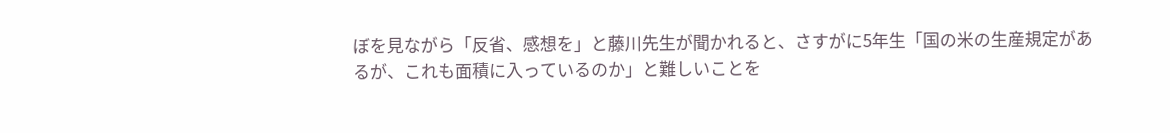ぼを見ながら「反省、感想を」と藤川先生が聞かれると、さすがに5年生「国の米の生産規定があるが、これも面積に入っているのか」と難しいことを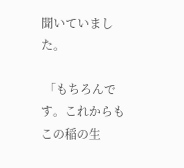聞いていました。

 「もちろんです。これからもこの稲の生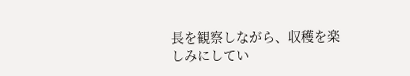長を観察しながら、収穫を楽しみにしてい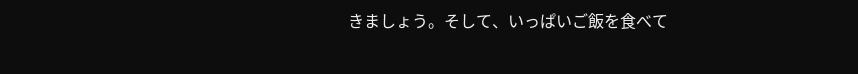きましょう。そして、いっぱいご飯を食べて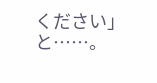ください」と……。